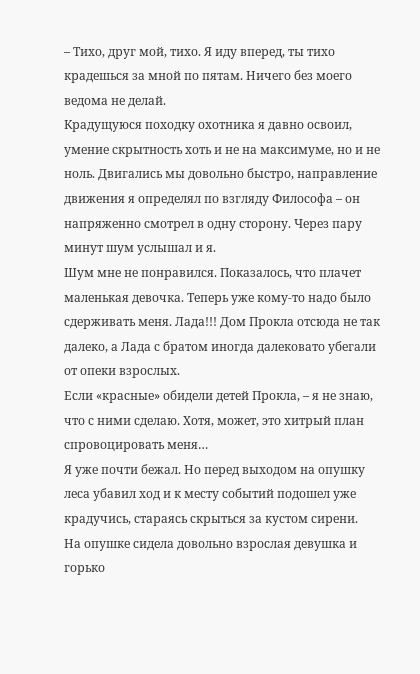– Тихо, друг мой, тихо. Я иду вперед, ты тихо крадешься за мной по пятам. Ничего без моего ведома не делай.
Крадущуюся походку охотника я давно освоил, умение скрытность хоть и не на максимуме, но и не ноль. Двигались мы довольно быстро, направление движения я определял по взгляду Философа – он напряженно смотрел в одну сторону. Через пару минут шум услышал и я.
Шум мне не понравился. Показалось, что плачет маленькая девочка. Теперь уже кому-то надо было сдерживать меня. Лада!!! Дом Прокла отсюда не так далеко, а Лада с братом иногда далековато убегали от опеки взрослых.
Если «красные» обидели детей Прокла, – я не знаю, что с ними сделаю. Хотя, может, это хитрый план спровоцировать меня…
Я уже почти бежал. Но перед выходом на опушку леса убавил ход и к месту событий подошел уже крадучись, стараясь скрыться за кустом сирени.
На опушке сидела довольно взрослая девушка и горько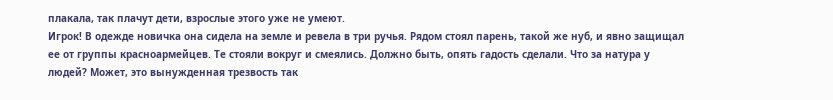плакала, так плачут дети, взрослые этого уже не умеют.
Игрок! В одежде новичка она сидела на земле и ревела в три ручья. Рядом стоял парень, такой же нуб, и явно защищал ее от группы красноармейцев. Те стояли вокруг и смеялись. Должно быть, опять гадость сделали. Что за натура у людей? Может, это вынужденная трезвость так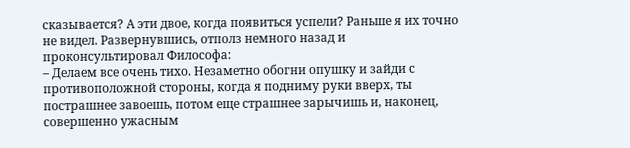сказывается? А эти двое, когда появиться успели? Раньше я их точно не видел. Развернувшись, отполз немного назад и проконсультировал Философа:
– Делаем все очень тихо. Незаметно обогни опушку и зайди с противоположной стороны, когда я подниму руки вверх, ты пострашнее завоешь, потом еще страшнее зарычишь и, наконец, совершенно ужасным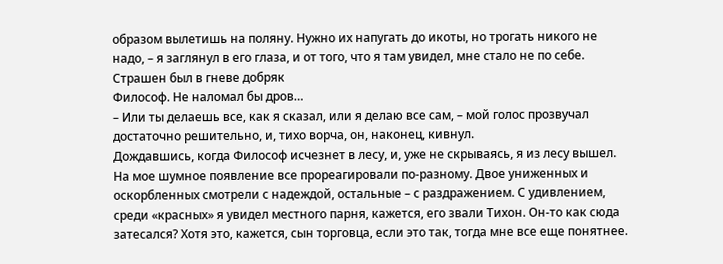образом вылетишь на поляну. Нужно их напугать до икоты, но трогать никого не надо, – я заглянул в его глаза, и от того, что я там увидел, мне стало не по себе. Страшен был в гневе добряк
Философ. Не наломал бы дров…
– Или ты делаешь все, как я сказал, или я делаю все сам, – мой голос прозвучал достаточно решительно, и, тихо ворча, он, наконец, кивнул.
Дождавшись, когда Философ исчезнет в лесу, и, уже не скрываясь, я из лесу вышел. На мое шумное появление все прореагировали по-разному. Двое униженных и оскорбленных смотрели с надеждой, остальные – с раздражением. С удивлением, среди «красных» я увидел местного парня, кажется, его звали Тихон. Он-то как сюда затесался? Хотя это, кажется, сын торговца, если это так, тогда мне все еще понятнее.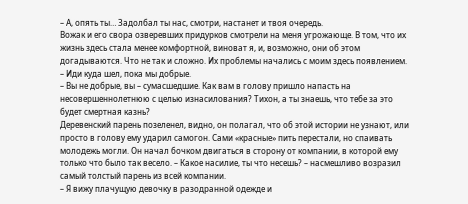– А, опять ты… Задолбал ты нас, смотри, настанет и твоя очередь.
Вожак и его свора озверевших придурков смотрели на меня угрожающе. В том, что их жизнь здесь стала менее комфортной, виноват я, и, возможно, они об этом догадываются. Что не так и сложно. Их проблемы начались с моим здесь появлением.
– Иди куда шел, пока мы добрые.
– Вы не добрые, вы – сумасшедшие. Как вам в голову пришло напасть на несовершеннолетнюю с целью изнасилования? Тихон, а ты знаешь, что тебе за это будет смертная казнь?
Деревенский парень позеленел, видно, он полагал, что об этой истории не узнают, или просто в голову ему ударил самогон. Сами «красные» пить перестали, но спаивать молодежь могли. Он начал бочком двигаться в сторону от компании, в которой ему только что было так весело. – Какое насилие, ты что несешь? – насмешливо возразил самый толстый парень из всей компании.
– Я вижу плачущую девочку в разодранной одежде и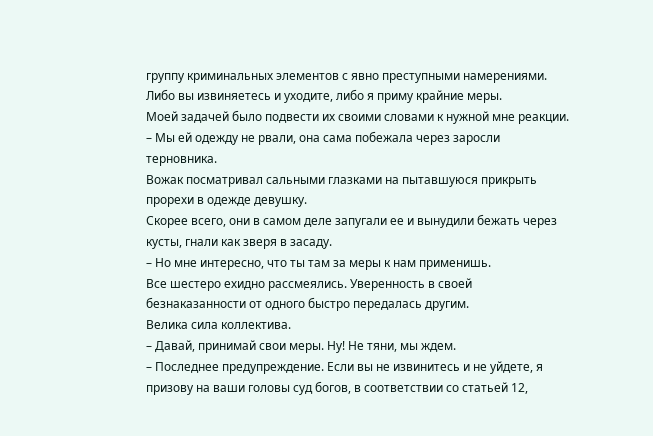группу криминальных элементов с явно преступными намерениями. Либо вы извиняетесь и уходите, либо я приму крайние меры.
Моей задачей было подвести их своими словами к нужной мне реакции.
– Мы ей одежду не рвали, она сама побежала через заросли терновника.
Вожак посматривал сальными глазками на пытавшуюся прикрыть прорехи в одежде девушку.
Скорее всего, они в самом деле запугали ее и вынудили бежать через кусты, гнали как зверя в засаду.
– Но мне интересно, что ты там за меры к нам применишь.
Все шестеро ехидно рассмеялись. Уверенность в своей безнаказанности от одного быстро передалась другим.
Велика сила коллектива.
– Давай, принимай свои меры. Ну! Не тяни, мы ждем.
– Последнее предупреждение. Если вы не извинитесь и не уйдете, я призову на ваши головы суд богов, в соответствии со статьей 12,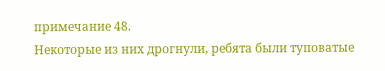примечание 48.
Некоторые из них дрогнули, ребята были туповатые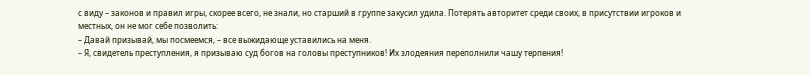с виду – законов и правил игры, скорее всего, не знали, но старший в группе закусил удила. Потерять авторитет среди своих, в присутствии игроков и местных, он не мог себе позволить:
– Давай призывай, мы посмеемся, – все выжидающе уставились на меня.
– Я, свидетель преступления, я призываю суд богов на головы преступников! Их злодеяния переполнили чашу терпения!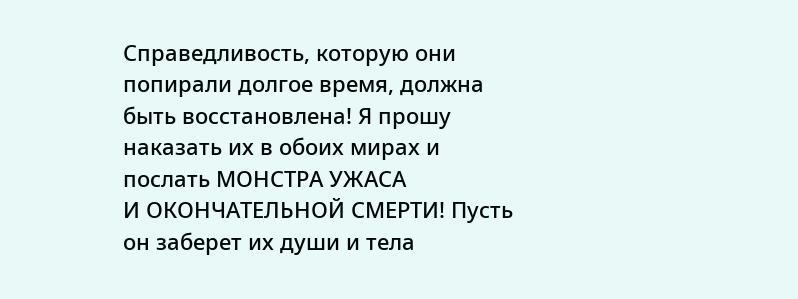Справедливость, которую они попирали долгое время, должна быть восстановлена! Я прошу наказать их в обоих мирах и послать МОНСТРА УЖАСА
И ОКОНЧАТЕЛЬНОЙ СМЕРТИ! Пусть он заберет их души и тела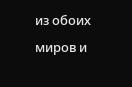из обоих миров и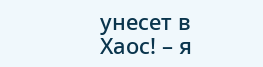унесет в Хаос! – я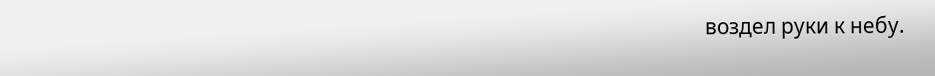воздел руки к небу.